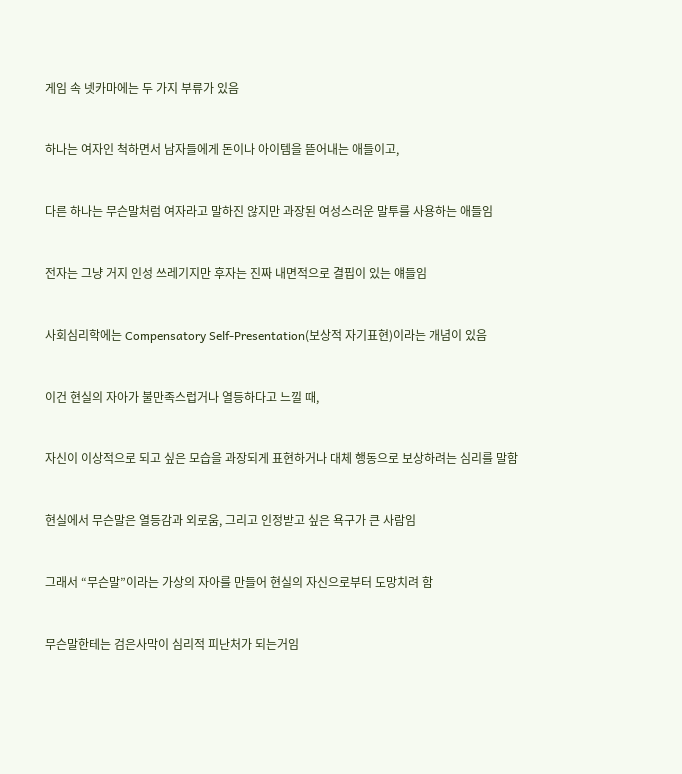게임 속 넷카마에는 두 가지 부류가 있음


하나는 여자인 척하면서 남자들에게 돈이나 아이템을 뜯어내는 애들이고,


다른 하나는 무슨말처럼 여자라고 말하진 않지만 과장된 여성스러운 말투를 사용하는 애들임


전자는 그냥 거지 인성 쓰레기지만 후자는 진짜 내면적으로 결핍이 있는 얘들임


사회심리학에는 Compensatory Self-Presentation(보상적 자기표현)이라는 개념이 있음


이건 현실의 자아가 불만족스럽거나 열등하다고 느낄 때,


자신이 이상적으로 되고 싶은 모습을 과장되게 표현하거나 대체 행동으로 보상하려는 심리를 말함


현실에서 무슨말은 열등감과 외로움, 그리고 인정받고 싶은 욕구가 큰 사람임


그래서 “무슨말”이라는 가상의 자아를 만들어 현실의 자신으로부터 도망치려 함


무슨말한테는 검은사막이 심리적 피난처가 되는거임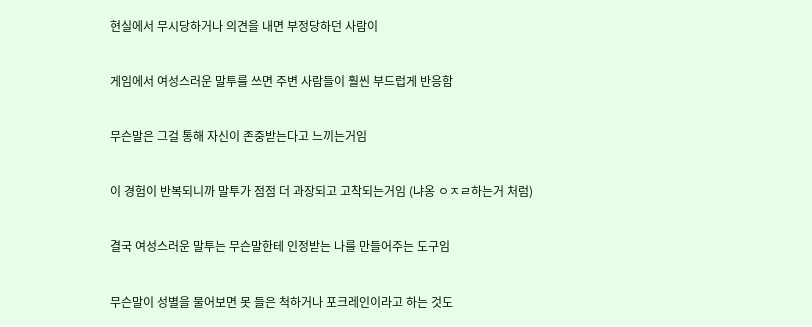현실에서 무시당하거나 의견을 내면 부정당하던 사람이


게임에서 여성스러운 말투를 쓰면 주변 사람들이 훨씬 부드럽게 반응함


무슨말은 그걸 통해 자신이 존중받는다고 느끼는거임


이 경험이 반복되니까 말투가 점점 더 과장되고 고착되는거임 (냐옹 ㅇㅈㄹ하는거 처럼)


결국 여성스러운 말투는 무슨말한테 인정받는 나를 만들어주는 도구임


무슨말이 성별을 물어보면 못 들은 척하거나 포크레인이라고 하는 것도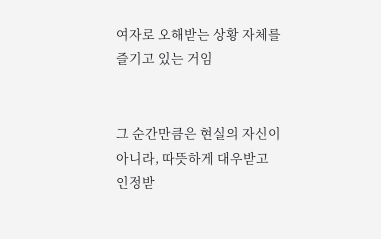여자로 오해받는 상황 자체를 즐기고 있는 거임


그 순간만큼은 현실의 자신이 아니라, 따뜻하게 대우받고 인정받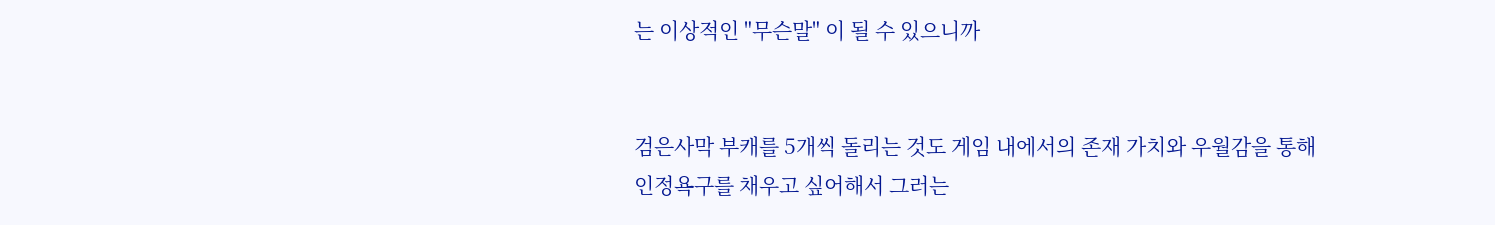는 이상적인 "무슨말" 이 될 수 있으니까


검은사막 부캐를 5개씩 돌리는 것도 게임 내에서의 존재 가치와 우월감을 통해 인정욕구를 채우고 싶어해서 그러는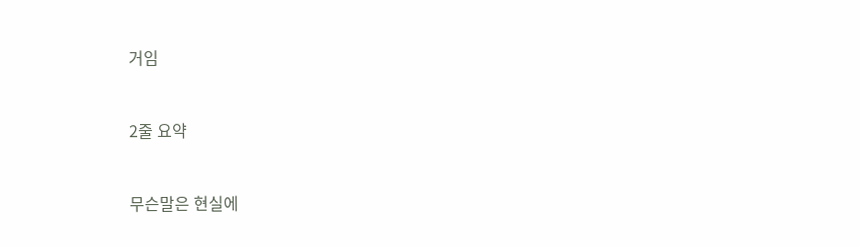거임


2줄 요약


무슨말은 현실에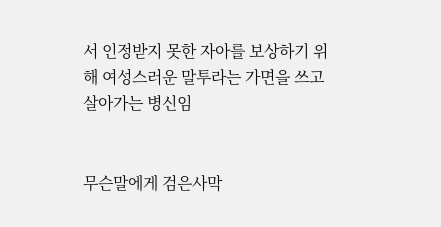서 인정받지 못한 자아를 보상하기 위해 여성스러운 말투라는 가면을 쓰고 살아가는 병신임


무슨말에게 검은사막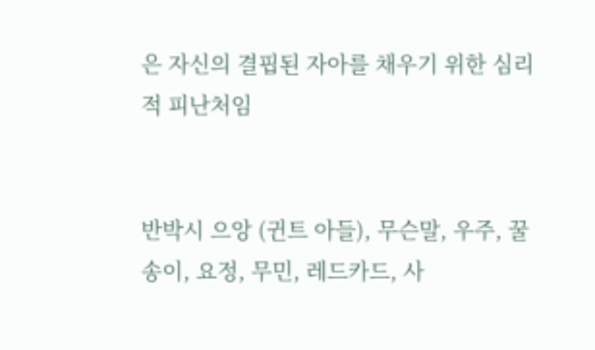은 자신의 결핍된 자아를 채우기 위한 심리적 피난처임


반박시 으앙 (귄트 아들), 무슨말, 우주, 꿀송이, 요정, 무민, 레드카드, 사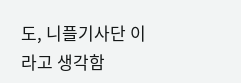도, 니플기사단 이라고 생각함